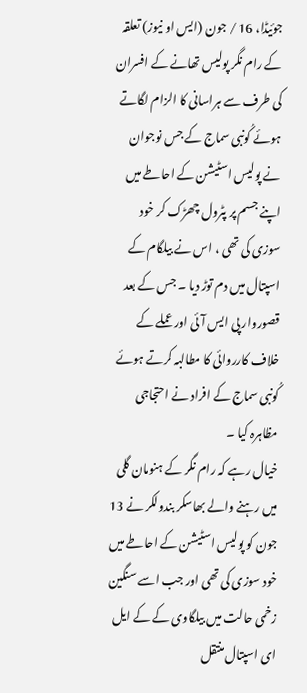جوئیڈا، 16 / جون (ایس او نیوز) تعلقہ کے رام نگر پولیس تھانے کے افسران کی طرف سے ہراسانی کا الزام لگاتے ہوئے کُونبی سماج کے جس نوجوان نے پولیس اسٹیشن کے احاطے میں اپنے جسم پر پٹرول چھڑک کر خود سوزی کی تھی ، اس نے بیلگام کے اسپتال میں دم توڑ دیا ۔ جس کے بعد قصوروار پی ایس آئی اور عملے کے خلاف کارروائی کا مطالبہ کرتے ہوئے کُونبی سماج کے افراد نے احتجاجی مظاہرہ کیا ۔
خیال رہے کہ رام نگر کے ہنومان گلی میں رہنے والے بھاسکر بندولکر نے 13 جون کو پولیس اسٹیشن کے احاطے میں خود سوزی کی تھی اور جب اسے سنگین زخمی حالت میں بیلگاوی کے کے ایل ای اسپتال منتقل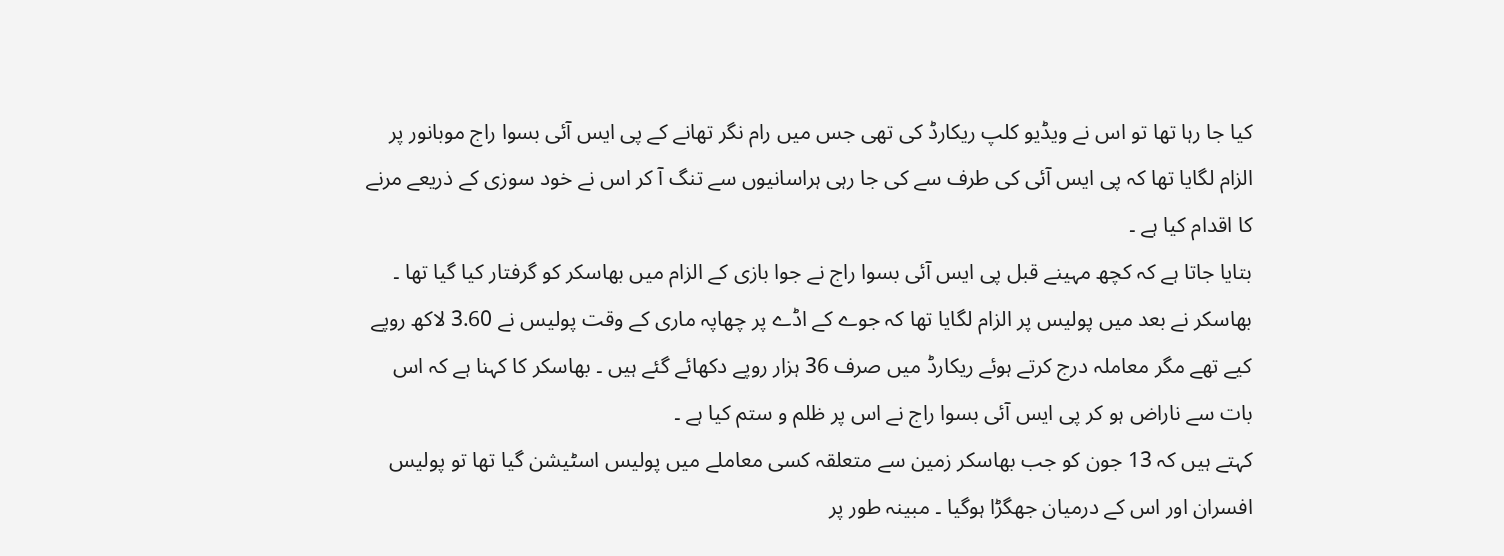کیا جا رہا تھا تو اس نے ویڈیو کلپ ریکارڈ کی تھی جس میں رام نگر تھانے کے پی ایس آئی بسوا راج موبانور پر الزام لگایا تھا کہ پی ایس آئی کی طرف سے کی جا رہی ہراسانیوں سے تنگ آ کر اس نے خود سوزی کے ذریعے مرنے کا اقدام کیا ہے ۔
بتایا جاتا ہے کہ کچھ مہینے قبل پی ایس آئی بسوا راج نے جوا بازی کے الزام میں بھاسکر کو گرفتار کیا گیا تھا ۔ بھاسکر نے بعد میں پولیس پر الزام لگایا تھا کہ جوے کے اڈے پر چھاپہ ماری کے وقت پولیس نے 3.60 لاکھ روپے کیے تھے مگر معاملہ درج کرتے ہوئے ریکارڈ میں صرف 36 ہزار روپے دکھائے گئے ہیں ۔ بھاسکر کا کہنا ہے کہ اس بات سے ناراض ہو کر پی ایس آئی بسوا راج نے اس پر ظلم و ستم کیا ہے ۔
کہتے ہیں کہ 13 جون کو جب بھاسکر زمین سے متعلقہ کسی معاملے میں پولیس اسٹیشن گیا تھا تو پولیس افسران اور اس کے درمیان جھگڑا ہوگیا ۔ مبینہ طور پر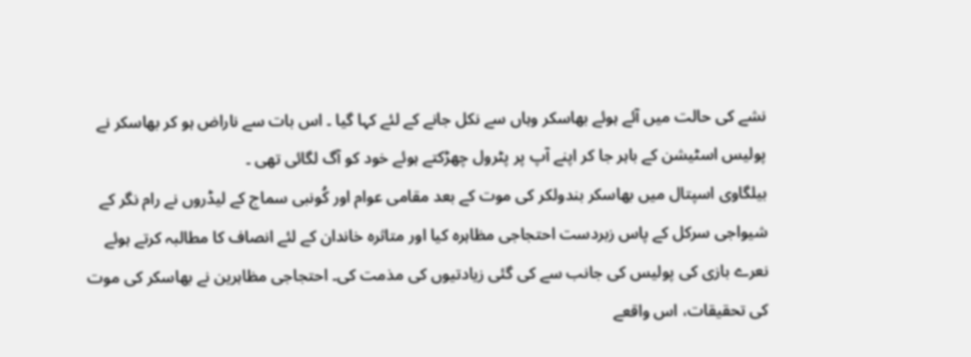نشے کی حالت میں آئے ہوئے بھاسکر وہاں سے نکل جانے کے لئے کہا گیا ۔ اس بات سے ناراض ہو کر بھاسکر نے پولیس اسٹیشن کے باہر جا کر اپنے آپ پر پٹرول چھڑکتے ہوئے خود کو آگ لگائی تھی ۔
بیلگاوی اسپتال میں بھاسکر بندولکر کی موت کے بعد مقامی عوام اور کُونبی سماج کے لیڈروں نے رام نگر کے شیواجی سرکل کے پاس زبردست احتجاجی مظاہرہ کیا اور متاثرہ خاندان کے لئے انصاف کا مطالبہ کرتے ہوئے نعرے بازی کی پولیس کی جانب سے کی گئی زیادتیوں کی مذمت کی۔ احتجاجی مظاہرین نے بھاسکر کی موت کی تحقیقات، اس واقعے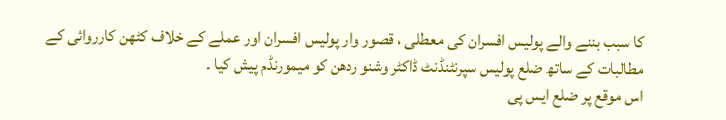کا سبب بننے والے پولیس افسران کی معطلی ، قصور وار پولیس افسران اور عملے کے خلاف کٹھن کارروائی کے مطالبات کے ساتھ ضلع پولیس سپرنٹنڈنٹ ڈاکٹر وشنو ردھن کو میمورنڈم پیش کیا ۔
اس موقع پر ضلع ایس پی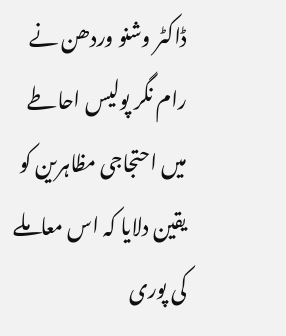ڈاکٹر وشنو وردھن نے رام نگر پولیس احاطے میں احتجاجی مظاہرین کو یقین دلایا کہ اس معاملے کی پوری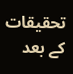تحقیقات کے بعد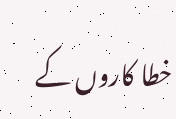خطا کاروں کے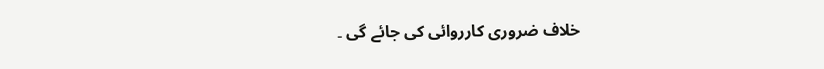خلاف ضروری کارروائی کی جائے گی ۔